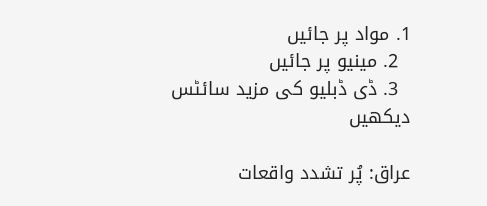1. مواد پر جائیں
  2. مینیو پر جائیں
  3. ڈی ڈبلیو کی مزید سائٹس دیکھیں

عراق: پُر تشدد واقعات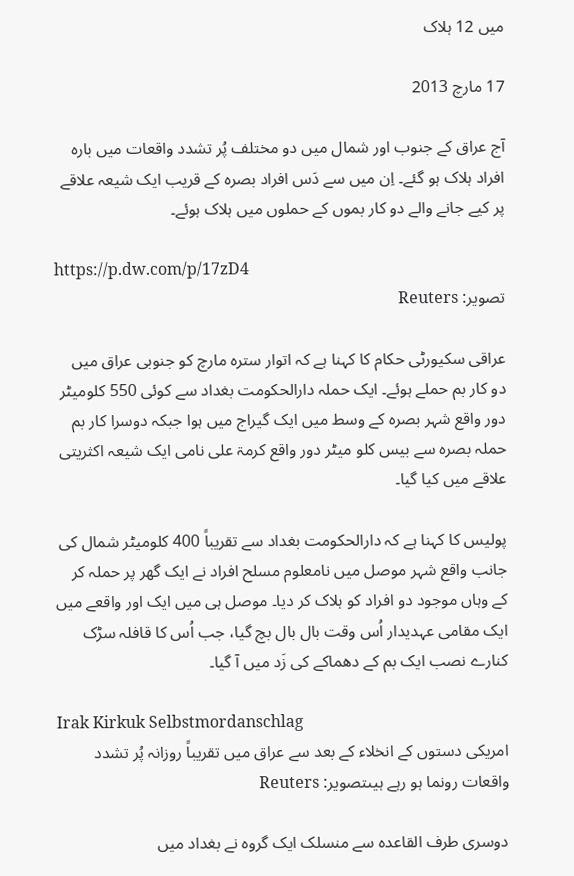میں 12 ہلاک

17 مارچ 2013

آج عراق کے جنوب اور شمال میں دو مختلف پُر تشدد واقعات میں بارہ افراد ہلاک ہو گئے۔ اِن میں سے دَس افراد بصرہ کے قریب ایک شیعہ علاقے پر کیے جانے والے دو کار بموں کے حملوں میں ہلاک ہوئے۔

https://p.dw.com/p/17zD4
تصویر: Reuters

عراقی سکیورٹی حکام کا کہنا ہے کہ اتوار سترہ مارچ کو جنوبی عراق میں دو کار بم حملے ہوئے۔ ایک حملہ دارالحکومت بغداد سے کوئی 550 کلومیٹر دور واقع شہر بصرہ کے وسط میں ایک گیراج میں ہوا جبکہ دوسرا کار بم حملہ بصرہ سے بیس کلو میٹر دور واقع کرمۃ علی نامی ایک شیعہ اکثریتی علاقے میں کیا گیا۔

پولیس کا کہنا ہے کہ دارالحکومت بغداد سے تقریباً 400 کلومیٹر شمال کی جانب واقع شہر موصل میں نامعلوم مسلح افراد نے ایک گھر پر حملہ کر کے وہاں موجود دو افراد کو ہلاک کر دیا۔ موصل ہی میں ایک اور واقعے میں ایک مقامی عہدیدار اُس وقت بال بال بچ گیا، جب اُس کا قافلہ سڑک کنارے نصب ایک بم کے دھماکے کی زَد میں آ گیا۔

Irak Kirkuk Selbstmordanschlag
امریکی دستوں کے انخلاء کے بعد سے عراق میں تقریباً روزانہ پُر تشدد واقعات رونما ہو رہے ہیںتصویر: Reuters

دوسری طرف القاعدہ سے منسلک ایک گروہ نے بغداد میں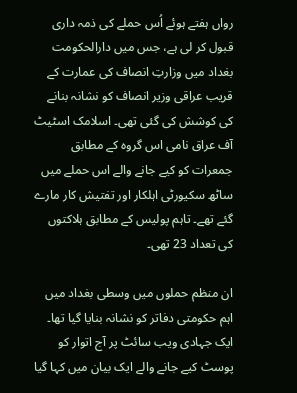رواں ہفتے ہوئے اُس حملے کی ذمہ داری قبول کر لی ہے، جس میں دارالحکومت بغداد میں وزارتِ انصاف کی عمارت کے قریب عراقی وزیر انصاف کو نشانہ بنانے کی کوشش کی گئی تھی۔ اسلامک اسٹیٹ آف عراق نامی اس گروہ کے مطابق جمعرات کو کیے جانے والے اس حملے میں ساٹھ سکیورٹی اہلکار اور تفتیش کار مارے گئے تھے۔ تاہم پولیس کے مطابق ہلاکتوں کی تعداد 23 تھی۔

ان منظم حملوں میں وسطی بغداد میں اہم حکومتی دفاتر کو نشانہ بنایا گیا تھا۔ ایک جہادی ویب سائٹ پر آج اتوار کو پوسٹ کیے جانے والے ایک بیان میں کہا گیا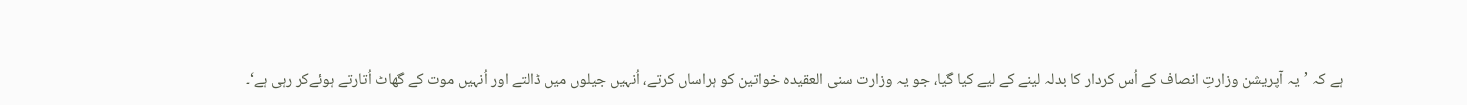ہے کہ ’یہ آپریشن وزارتِ انصاف کے اُس کردار کا بدلہ لینے کے لیے کیا گیا، جو یہ وزارت سنی العقیدہ خواتین کو ہراساں کرتے، اُنہیں جیلوں میں ڈالتے اور اُنہیں موت کے گھاٹ اُتارتے ہوئےکر رہی ہے‘۔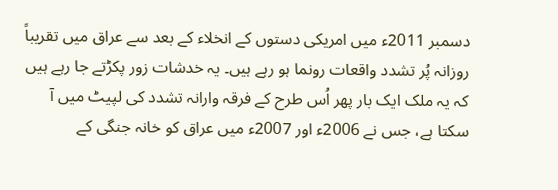دسمبر 2011ء میں امریکی دستوں کے انخلاء کے بعد سے عراق میں تقریباً روزانہ پُر تشدد واقعات رونما ہو رہے ہیں۔ یہ خدشات زور پکڑتے جا رہے ہیں کہ یہ ملک ایک بار پھر اُس طرح کے فرقہ وارانہ تشدد کی لپیٹ میں آ سکتا ہے، جس نے 2006ء اور 2007ء میں عراق کو خانہ جنگی کے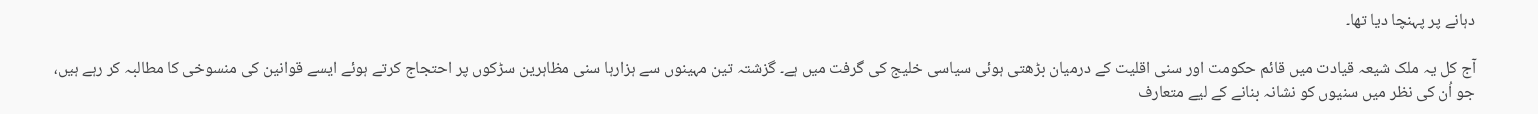دہانے پر پہنچا دیا تھا۔

آج کل یہ ملک شیعہ قیادت میں قائم حکومت اور سنی اقلیت کے درمیان بڑھتی ہوئی سیاسی خلیج کی گرفت میں ہے۔ گزشتہ تین مہینوں سے ہزارہا سنی مظاہرین سڑکوں پر احتجاج کرتے ہوئے ایسے قوانین کی منسوخی کا مطالبہ کر رہے ہیں، جو اُن کی نظر میں سنیوں کو نشانہ بنانے کے لیے متعارف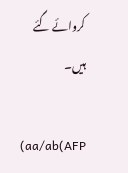کروائے گئے ہیں۔

(aa/ab(AFP